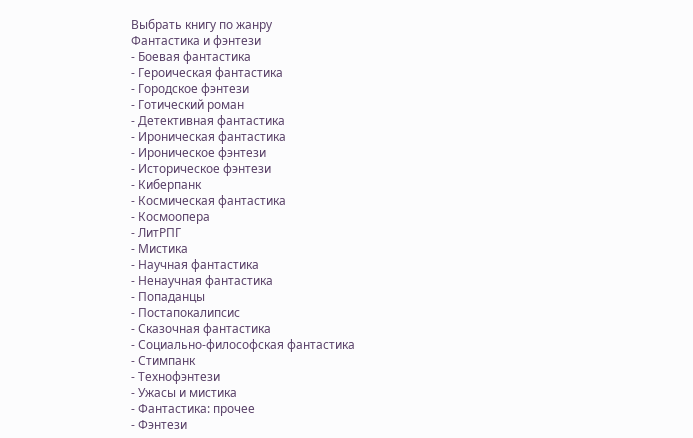Выбрать книгу по жанру
Фантастика и фэнтези
- Боевая фантастика
- Героическая фантастика
- Городское фэнтези
- Готический роман
- Детективная фантастика
- Ироническая фантастика
- Ироническое фэнтези
- Историческое фэнтези
- Киберпанк
- Космическая фантастика
- Космоопера
- ЛитРПГ
- Мистика
- Научная фантастика
- Ненаучная фантастика
- Попаданцы
- Постапокалипсис
- Сказочная фантастика
- Социально-философская фантастика
- Стимпанк
- Технофэнтези
- Ужасы и мистика
- Фантастика: прочее
- Фэнтези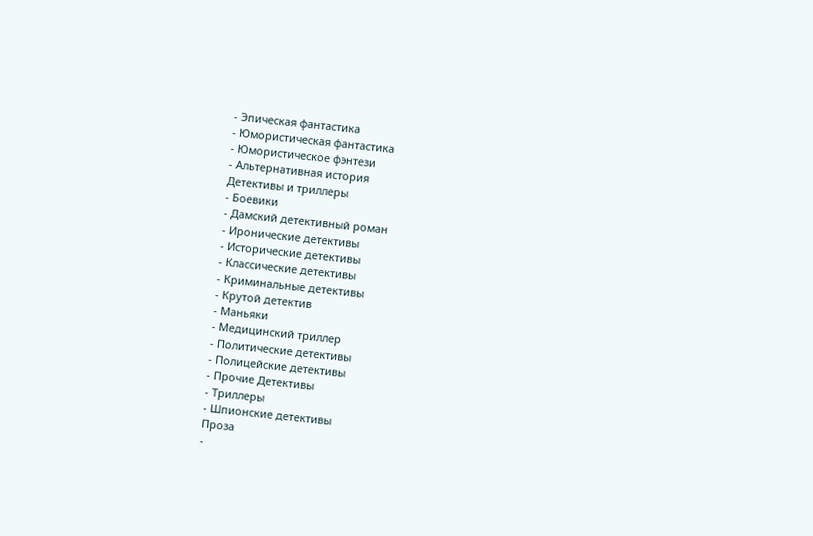- Эпическая фантастика
- Юмористическая фантастика
- Юмористическое фэнтези
- Альтернативная история
Детективы и триллеры
- Боевики
- Дамский детективный роман
- Иронические детективы
- Исторические детективы
- Классические детективы
- Криминальные детективы
- Крутой детектив
- Маньяки
- Медицинский триллер
- Политические детективы
- Полицейские детективы
- Прочие Детективы
- Триллеры
- Шпионские детективы
Проза
-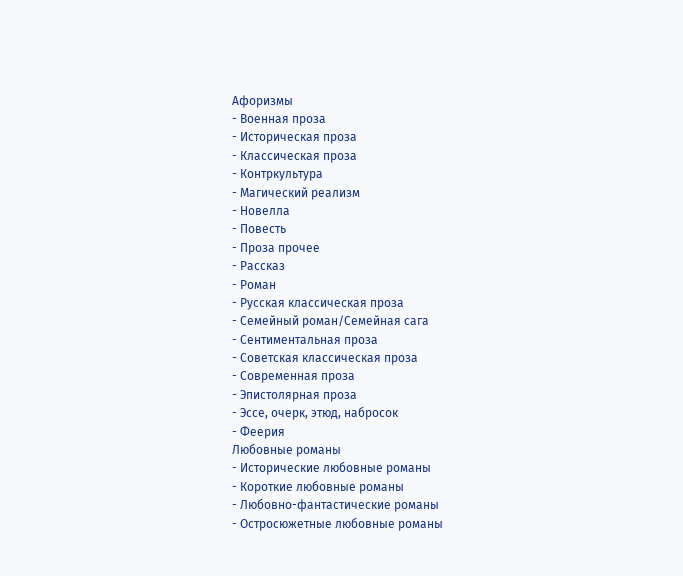Афоризмы
- Военная проза
- Историческая проза
- Классическая проза
- Контркультура
- Магический реализм
- Новелла
- Повесть
- Проза прочее
- Рассказ
- Роман
- Русская классическая проза
- Семейный роман/Семейная сага
- Сентиментальная проза
- Советская классическая проза
- Современная проза
- Эпистолярная проза
- Эссе, очерк, этюд, набросок
- Феерия
Любовные романы
- Исторические любовные романы
- Короткие любовные романы
- Любовно-фантастические романы
- Остросюжетные любовные романы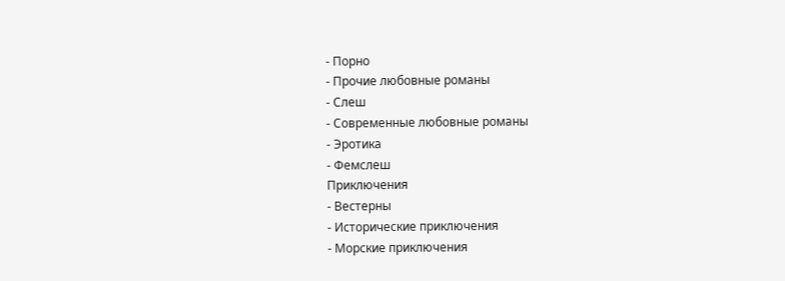- Порно
- Прочие любовные романы
- Слеш
- Современные любовные романы
- Эротика
- Фемслеш
Приключения
- Вестерны
- Исторические приключения
- Морские приключения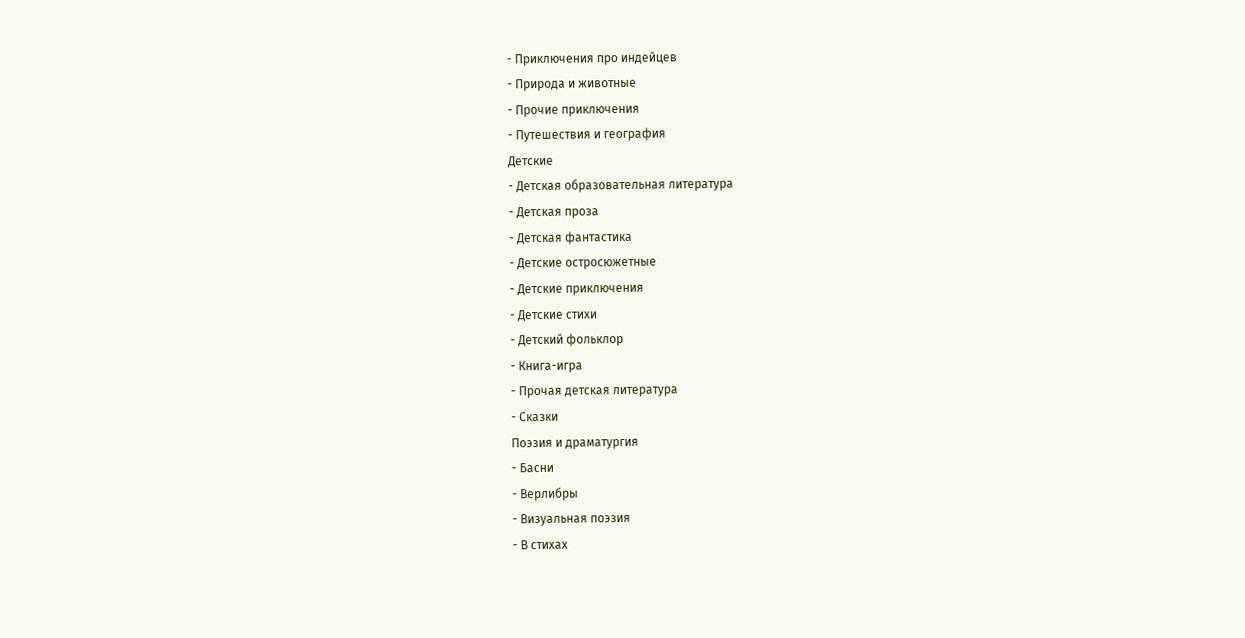- Приключения про индейцев
- Природа и животные
- Прочие приключения
- Путешествия и география
Детские
- Детская образовательная литература
- Детская проза
- Детская фантастика
- Детские остросюжетные
- Детские приключения
- Детские стихи
- Детский фольклор
- Книга-игра
- Прочая детская литература
- Сказки
Поэзия и драматургия
- Басни
- Верлибры
- Визуальная поэзия
- В стихах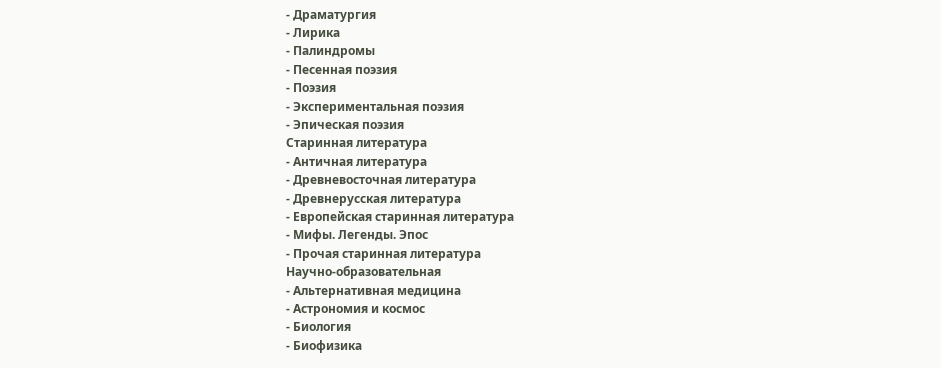- Драматургия
- Лирика
- Палиндромы
- Песенная поэзия
- Поэзия
- Экспериментальная поэзия
- Эпическая поэзия
Старинная литература
- Античная литература
- Древневосточная литература
- Древнерусская литература
- Европейская старинная литература
- Мифы. Легенды. Эпос
- Прочая старинная литература
Научно-образовательная
- Альтернативная медицина
- Астрономия и космос
- Биология
- Биофизика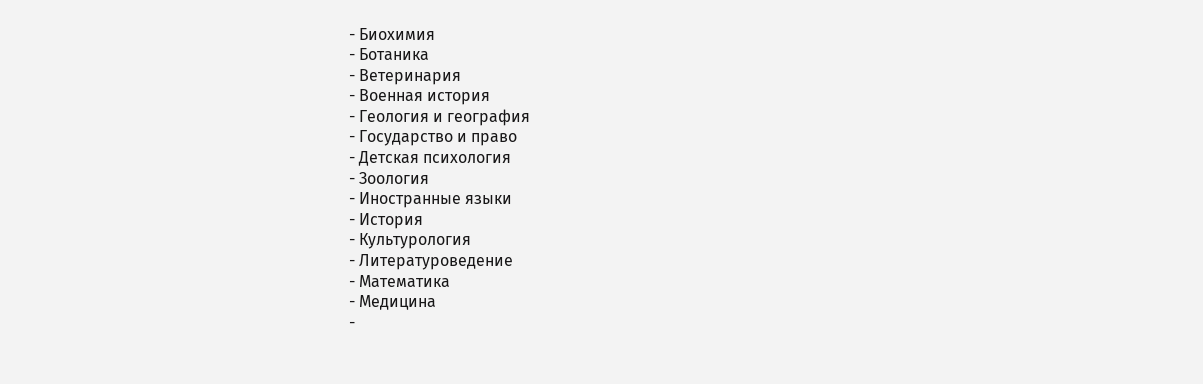- Биохимия
- Ботаника
- Ветеринария
- Военная история
- Геология и география
- Государство и право
- Детская психология
- Зоология
- Иностранные языки
- История
- Культурология
- Литературоведение
- Математика
- Медицина
-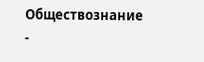Обществознание
-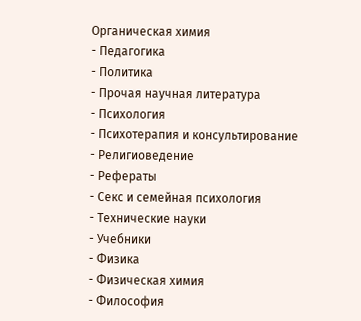Органическая химия
- Педагогика
- Политика
- Прочая научная литература
- Психология
- Психотерапия и консультирование
- Религиоведение
- Рефераты
- Секс и семейная психология
- Технические науки
- Учебники
- Физика
- Физическая химия
- Философия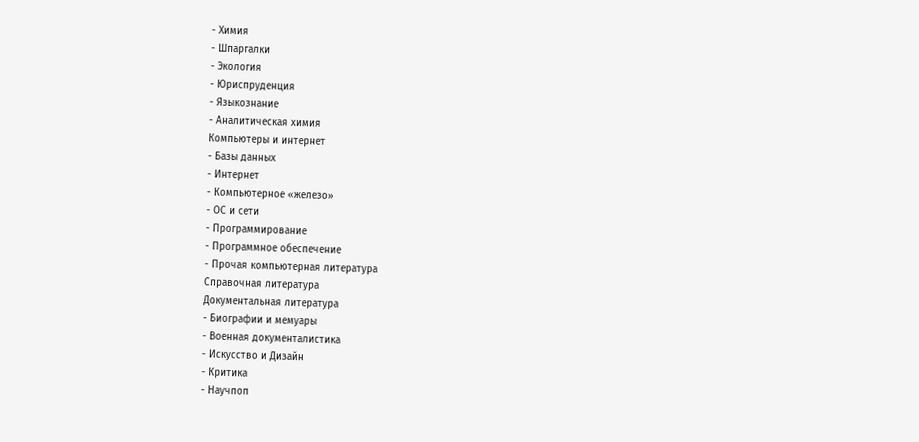- Химия
- Шпаргалки
- Экология
- Юриспруденция
- Языкознание
- Аналитическая химия
Компьютеры и интернет
- Базы данных
- Интернет
- Компьютерное «железо»
- ОС и сети
- Программирование
- Программное обеспечение
- Прочая компьютерная литература
Справочная литература
Документальная литература
- Биографии и мемуары
- Военная документалистика
- Искусство и Дизайн
- Критика
- Научпоп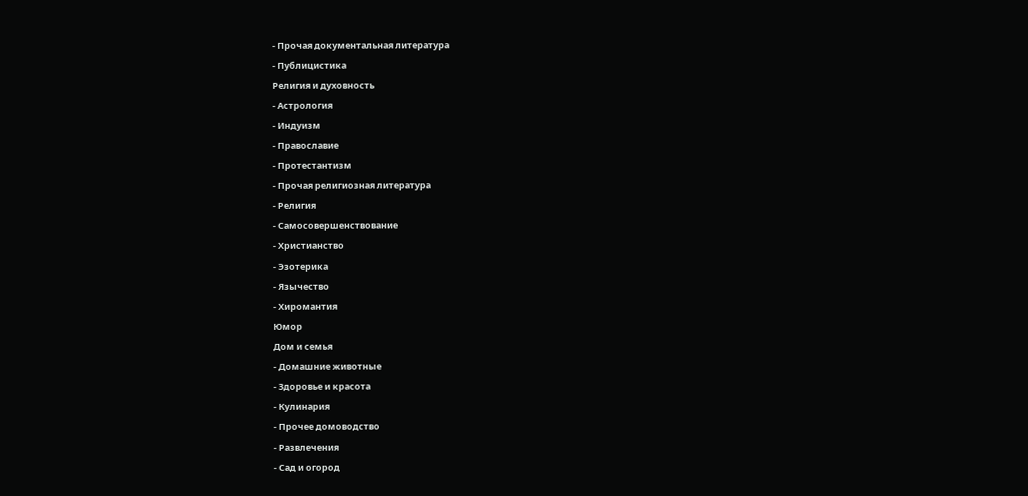- Прочая документальная литература
- Публицистика
Религия и духовность
- Астрология
- Индуизм
- Православие
- Протестантизм
- Прочая религиозная литература
- Религия
- Самосовершенствование
- Христианство
- Эзотерика
- Язычество
- Хиромантия
Юмор
Дом и семья
- Домашние животные
- Здоровье и красота
- Кулинария
- Прочее домоводство
- Развлечения
- Сад и огород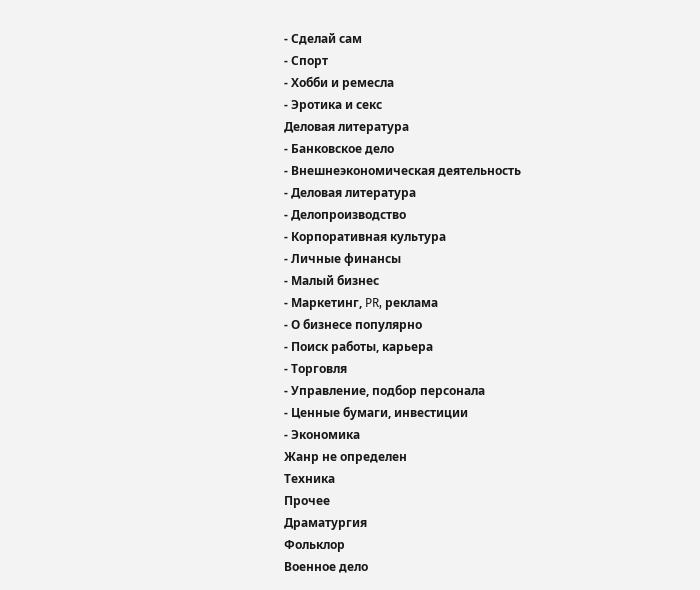- Сделай сам
- Спорт
- Хобби и ремесла
- Эротика и секс
Деловая литература
- Банковское дело
- Внешнеэкономическая деятельность
- Деловая литература
- Делопроизводство
- Корпоративная культура
- Личные финансы
- Малый бизнес
- Маркетинг, PR, реклама
- О бизнесе популярно
- Поиск работы, карьера
- Торговля
- Управление, подбор персонала
- Ценные бумаги, инвестиции
- Экономика
Жанр не определен
Техника
Прочее
Драматургия
Фольклор
Военное дело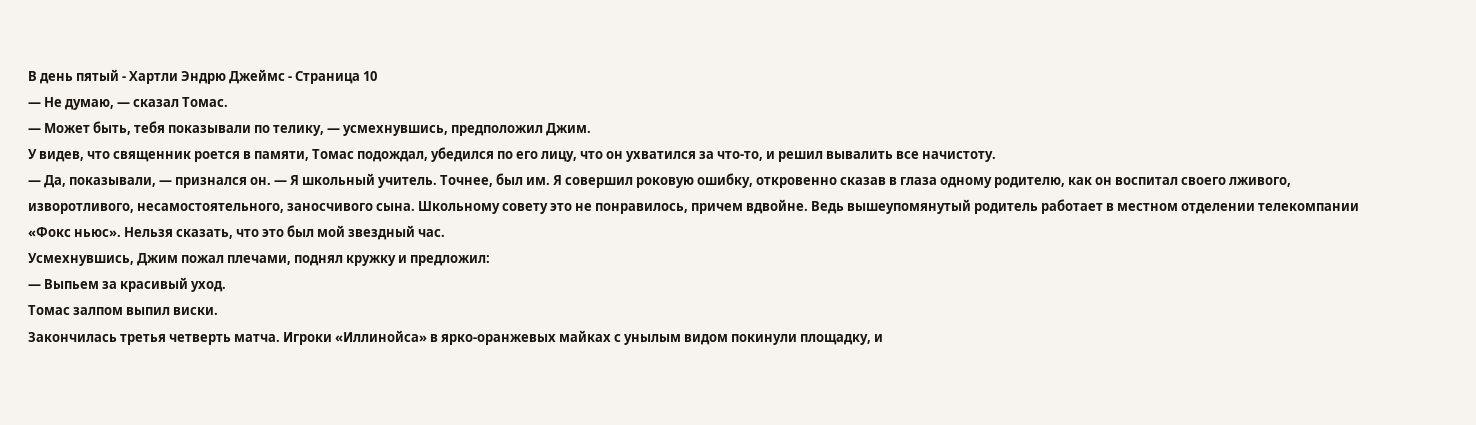В день пятый - Хартли Эндрю Джеймс - Страница 10
— Не думаю, — сказал Томас.
— Может быть, тебя показывали по телику, — усмехнувшись, предположил Джим.
У видев, что священник роется в памяти, Томас подождал, убедился по его лицу, что он ухватился за что-то, и решил вывалить все начистоту.
— Да, показывали, — признался он. — Я школьный учитель. Точнее, был им. Я совершил роковую ошибку, откровенно сказав в глаза одному родителю, как он воспитал своего лживого, изворотливого, несамостоятельного, заносчивого сына. Школьному совету это не понравилось, причем вдвойне. Ведь вышеупомянутый родитель работает в местном отделении телекомпании «Фокс ньюс». Нельзя сказать, что это был мой звездный час.
Усмехнувшись, Джим пожал плечами, поднял кружку и предложил:
— Выпьем за красивый уход.
Томас залпом выпил виски.
Закончилась третья четверть матча. Игроки «Иллинойса» в ярко-оранжевых майках с унылым видом покинули площадку, и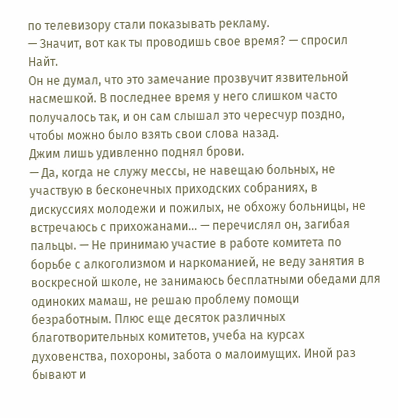по телевизору стали показывать рекламу.
— Значит, вот как ты проводишь свое время? — спросил Найт.
Он не думал, что это замечание прозвучит язвительной насмешкой. В последнее время у него слишком часто получалось так, и он сам слышал это чересчур поздно, чтобы можно было взять свои слова назад.
Джим лишь удивленно поднял брови.
— Да, когда не служу мессы, не навещаю больных, не участвую в бесконечных приходских собраниях, в дискуссиях молодежи и пожилых, не обхожу больницы, не встречаюсь с прихожанами… — перечислял он, загибая пальцы. — Не принимаю участие в работе комитета по борьбе с алкоголизмом и наркоманией, не веду занятия в воскресной школе, не занимаюсь бесплатными обедами для одиноких мамаш, не решаю проблему помощи безработным. Плюс еще десяток различных благотворительных комитетов, учеба на курсах духовенства, похороны, забота о малоимущих. Иной раз бывают и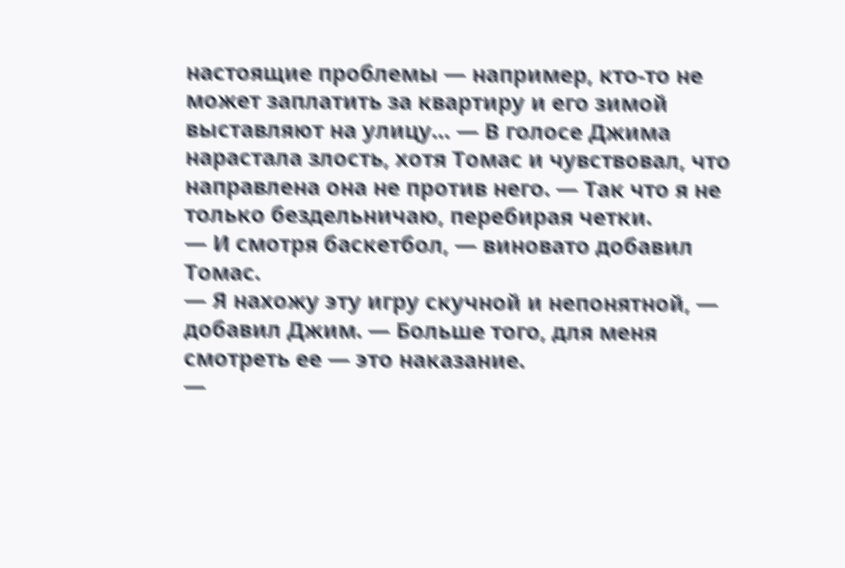настоящие проблемы — например, кто-то не может заплатить за квартиру и его зимой выставляют на улицу… — В голосе Джима нарастала злость, хотя Томас и чувствовал, что направлена она не против него. — Так что я не только бездельничаю, перебирая четки.
— И смотря баскетбол, — виновато добавил Томас.
— Я нахожу эту игру скучной и непонятной, — добавил Джим. — Больше того, для меня смотреть ее — это наказание.
—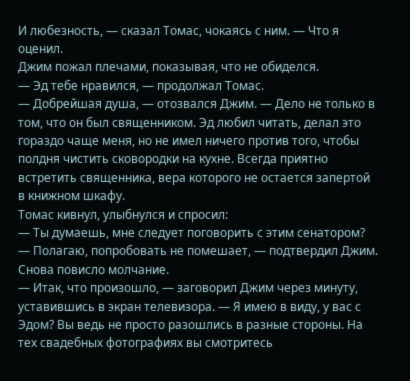И любезность, — сказал Томас, чокаясь с ним. — Что я оценил.
Джим пожал плечами, показывая, что не обиделся.
— Эд тебе нравился, — продолжал Томас.
— Добрейшая душа, — отозвался Джим. — Дело не только в том, что он был священником. Эд любил читать, делал это гораздо чаще меня, но не имел ничего против того, чтобы полдня чистить сковородки на кухне. Всегда приятно встретить священника, вера которого не остается запертой в книжном шкафу.
Томас кивнул, улыбнулся и спросил:
— Ты думаешь, мне следует поговорить с этим сенатором?
— Полагаю, попробовать не помешает, — подтвердил Джим.
Снова повисло молчание.
— Итак, что произошло, — заговорил Джим через минуту, уставившись в экран телевизора. — Я имею в виду, у вас с Эдом? Вы ведь не просто разошлись в разные стороны. На тех свадебных фотографиях вы смотритесь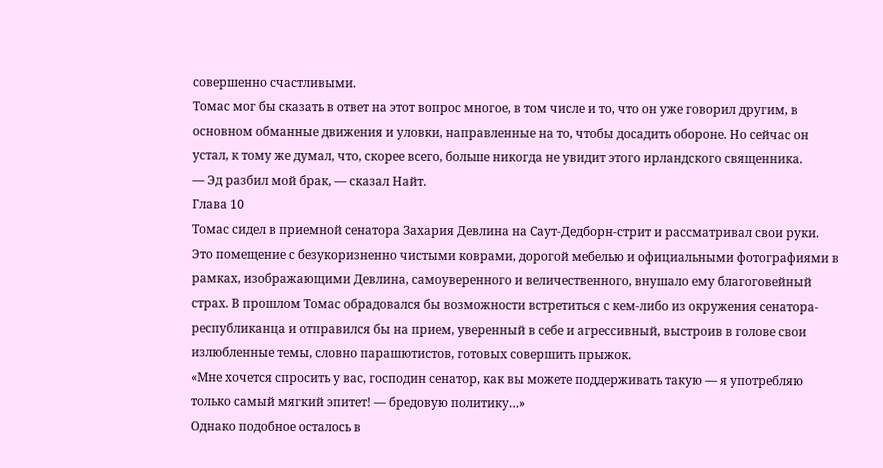совершенно счастливыми.
Томас мог бы сказать в ответ на этот вопрос многое, в том числе и то, что он уже говорил другим, в основном обманные движения и уловки, направленные на то, чтобы досадить обороне. Но сейчас он устал, к тому же думал, что, скорее всего, больше никогда не увидит этого ирландского священника.
— Эд разбил мой брак, — сказал Найт.
Глава 10
Томас сидел в приемной сенатора Захария Девлина на Саут-Дедборн-стрит и рассматривал свои руки. Это помещение с безукоризненно чистыми коврами, дорогой мебелью и официальными фотографиями в рамках, изображающими Девлина, самоуверенного и величественного, внушало ему благоговейный страх. В прошлом Томас обрадовался бы возможности встретиться с кем-либо из окружения сенатора-республиканца и отправился бы на прием, уверенный в себе и агрессивный, выстроив в голове свои излюбленные темы, словно парашютистов, готовых совершить прыжок.
«Мне хочется спросить у вас, господин сенатор, как вы можете поддерживать такую — я употребляю только самый мягкий эпитет! — бредовую политику…»
Однако подобное осталось в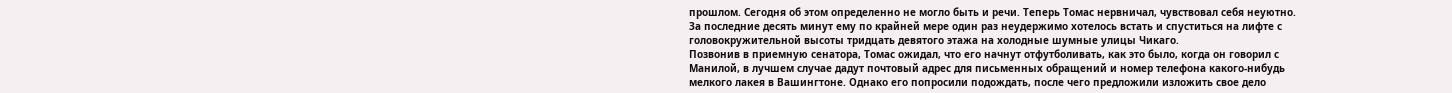прошлом. Сегодня об этом определенно не могло быть и речи. Теперь Томас нервничал, чувствовал себя неуютно. За последние десять минут ему по крайней мере один раз неудержимо хотелось встать и спуститься на лифте с головокружительной высоты тридцать девятого этажа на холодные шумные улицы Чикаго.
Позвонив в приемную сенатора, Томас ожидал, что его начнут отфутболивать, как это было, когда он говорил с Манилой, в лучшем случае дадут почтовый адрес для письменных обращений и номер телефона какого-нибудь мелкого лакея в Вашингтоне. Однако его попросили подождать, после чего предложили изложить свое дело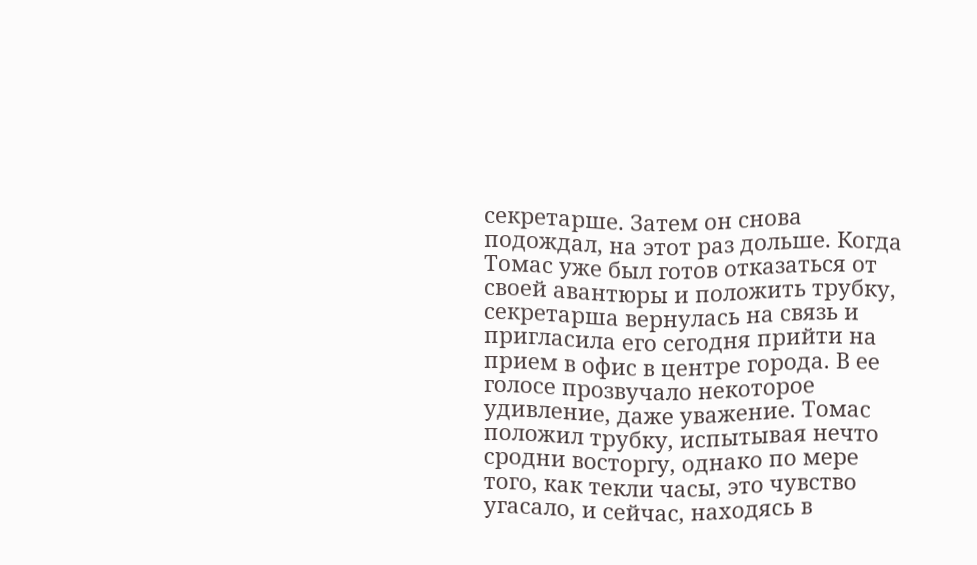секретарше. Затем он снова подождал, на этот раз дольше. Когда Томас уже был готов отказаться от своей авантюры и положить трубку, секретарша вернулась на связь и пригласила его сегодня прийти на прием в офис в центре города. В ее голосе прозвучало некоторое удивление, даже уважение. Томас положил трубку, испытывая нечто сродни восторгу, однако по мере того, как текли часы, это чувство угасало, и сейчас, находясь в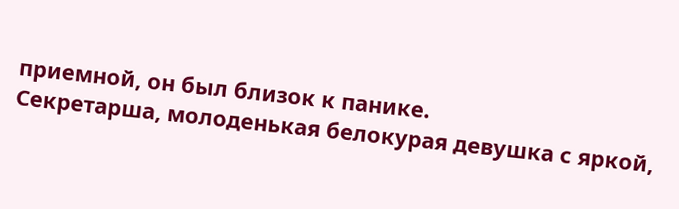приемной, он был близок к панике.
Секретарша, молоденькая белокурая девушка с яркой,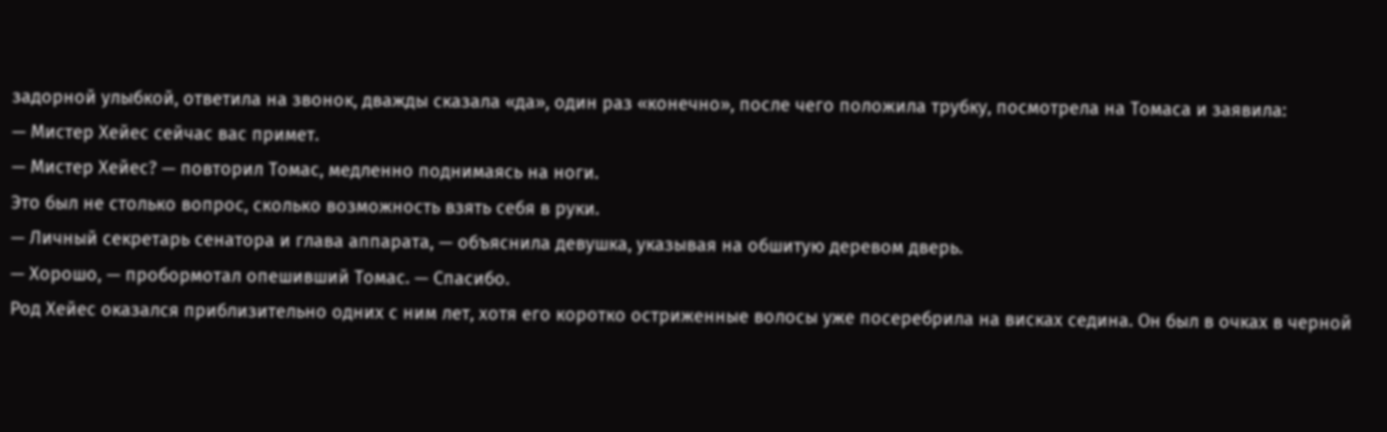задорной улыбкой, ответила на звонок, дважды сказала «да», один раз «конечно», после чего положила трубку, посмотрела на Томаса и заявила:
— Мистер Хейес сейчас вас примет.
— Мистер Хейес? — повторил Томас, медленно поднимаясь на ноги.
Это был не столько вопрос, сколько возможность взять себя в руки.
— Личный секретарь сенатора и глава аппарата, — объяснила девушка, указывая на обшитую деревом дверь.
— Хорошо, — пробормотал опешивший Томас. — Спасибо.
Род Хейес оказался приблизительно одних с ним лет, хотя его коротко остриженные волосы уже посеребрила на висках седина. Он был в очках в черной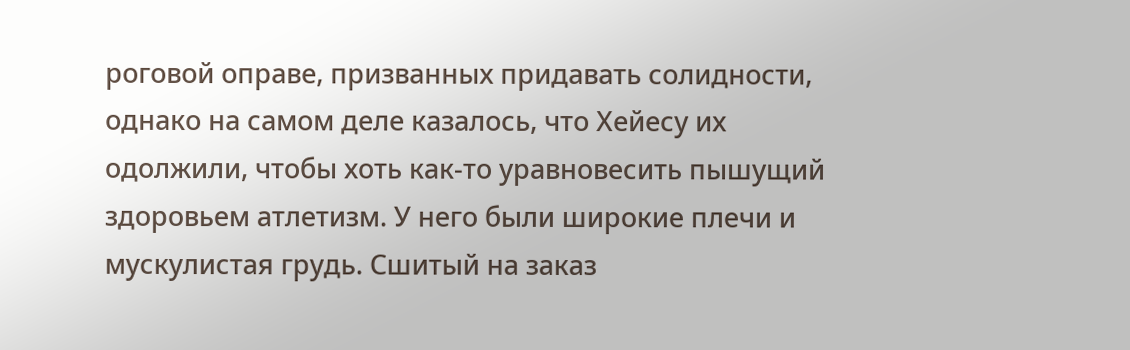роговой оправе, призванных придавать солидности, однако на самом деле казалось, что Хейесу их одолжили, чтобы хоть как-то уравновесить пышущий здоровьем атлетизм. У него были широкие плечи и мускулистая грудь. Сшитый на заказ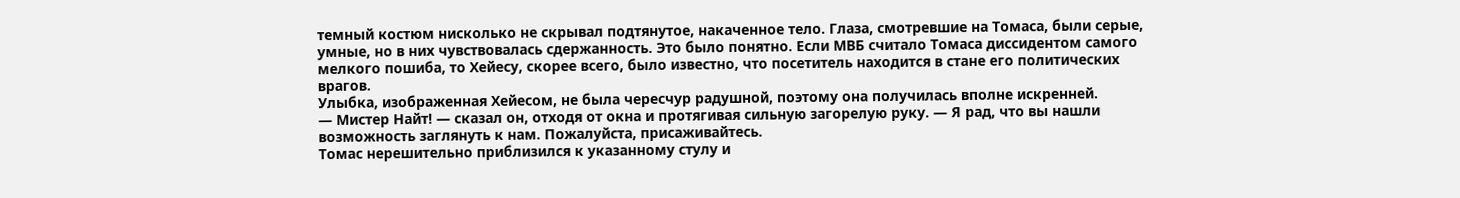темный костюм нисколько не скрывал подтянутое, накаченное тело. Глаза, смотревшие на Томаса, были серые, умные, но в них чувствовалась сдержанность. Это было понятно. Если МВБ считало Томаса диссидентом самого мелкого пошиба, то Хейесу, скорее всего, было известно, что посетитель находится в стане его политических врагов.
Улыбка, изображенная Хейесом, не была чересчур радушной, поэтому она получилась вполне искренней.
— Мистер Найт! — сказал он, отходя от окна и протягивая сильную загорелую руку. — Я рад, что вы нашли возможность заглянуть к нам. Пожалуйста, присаживайтесь.
Томас нерешительно приблизился к указанному стулу и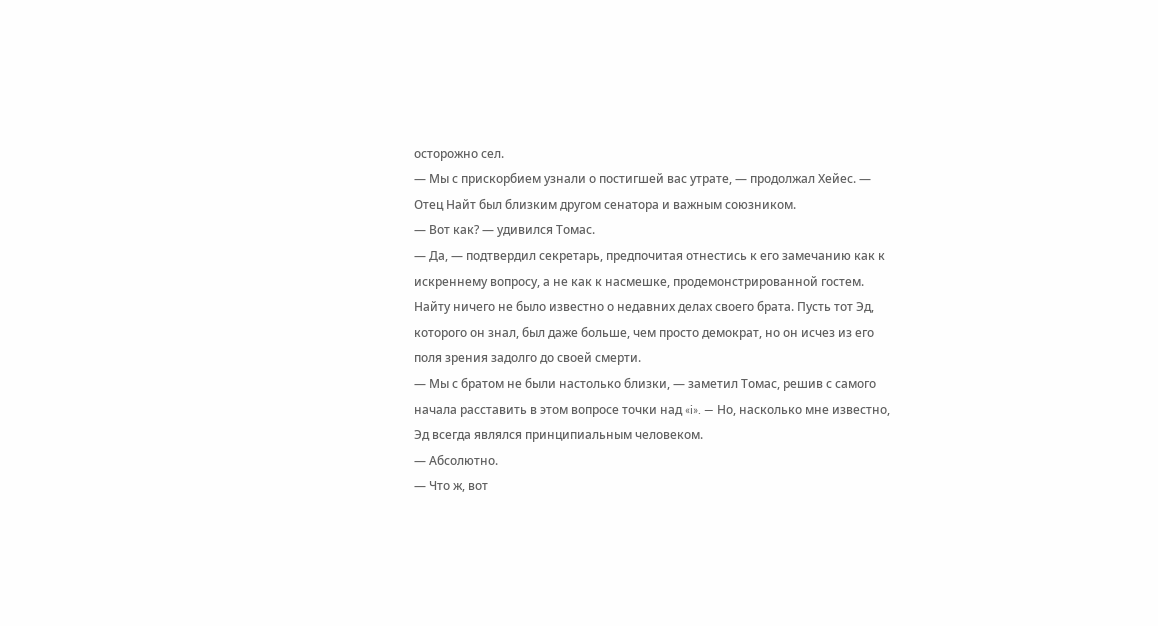осторожно сел.
— Мы с прискорбием узнали о постигшей вас утрате, — продолжал Хейес. — Отец Найт был близким другом сенатора и важным союзником.
— Вот как? — удивился Томас.
— Да, — подтвердил секретарь, предпочитая отнестись к его замечанию как к искреннему вопросу, а не как к насмешке, продемонстрированной гостем.
Найту ничего не было известно о недавних делах своего брата. Пусть тот Эд, которого он знал, был даже больше, чем просто демократ, но он исчез из его поля зрения задолго до своей смерти.
— Мы с братом не были настолько близки, — заметил Томас, решив с самого начала расставить в этом вопросе точки над «i». — Но, насколько мне известно, Эд всегда являлся принципиальным человеком.
— Абсолютно.
— Что ж, вот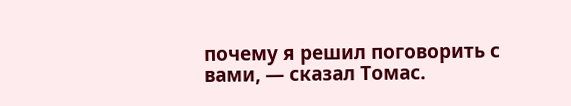почему я решил поговорить с вами, — сказал Томас.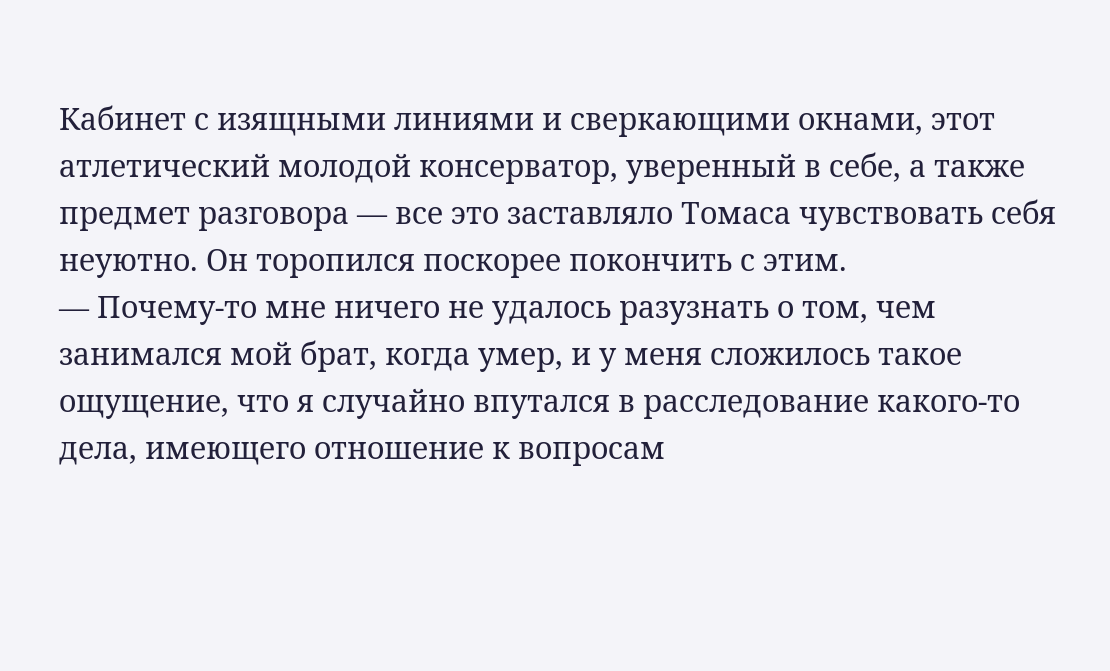Кабинет с изящными линиями и сверкающими окнами, этот атлетический молодой консерватор, уверенный в себе, а также предмет разговора — все это заставляло Томаса чувствовать себя неуютно. Он торопился поскорее покончить с этим.
— Почему-то мне ничего не удалось разузнать о том, чем занимался мой брат, когда умер, и у меня сложилось такое ощущение, что я случайно впутался в расследование какого-то дела, имеющего отношение к вопросам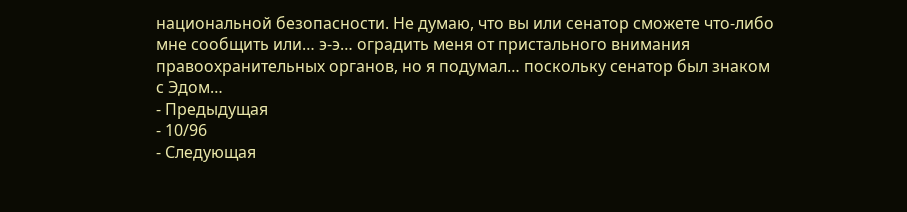национальной безопасности. Не думаю, что вы или сенатор сможете что-либо мне сообщить или… э-э… оградить меня от пристального внимания правоохранительных органов, но я подумал… поскольку сенатор был знаком с Эдом…
- Предыдущая
- 10/96
- Следующая